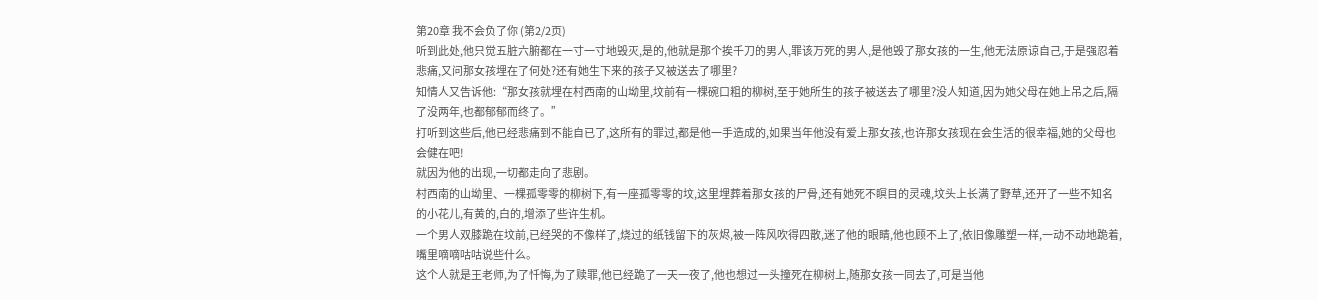第20章 我不会负了你 (第2/2页)
听到此处,他只觉五脏六腑都在一寸一寸地毁灭,是的,他就是那个挨千刀的男人,罪该万死的男人,是他毁了那女孩的一生,他无法原谅自己,于是强忍着悲痛,又问那女孩埋在了何处?还有她生下来的孩子又被送去了哪里?
知情人又告诉他:“那女孩就埋在村西南的山坳里,坟前有一棵碗口粗的柳树,至于她所生的孩子被送去了哪里?没人知道,因为她父母在她上吊之后,隔了没两年,也都郁郁而终了。”
打听到这些后,他已经悲痛到不能自已了,这所有的罪过,都是他一手造成的,如果当年他没有爱上那女孩,也许那女孩现在会生活的很幸福,她的父母也会健在吧!
就因为他的出现,一切都走向了悲剧。
村西南的山坳里、一棵孤零零的柳树下,有一座孤零零的坟,这里埋葬着那女孩的尸骨,还有她死不瞑目的灵魂,坟头上长满了野草,还开了一些不知名的小花儿,有黄的,白的,增添了些许生机。
一个男人双膝跪在坟前,已经哭的不像样了,烧过的纸钱留下的灰烬,被一阵风吹得四散,迷了他的眼睛,他也顾不上了,依旧像雕塑一样,一动不动地跪着,嘴里嘀嘀咕咕说些什么。
这个人就是王老师,为了忏悔,为了赎罪,他已经跪了一天一夜了,他也想过一头撞死在柳树上,随那女孩一同去了,可是当他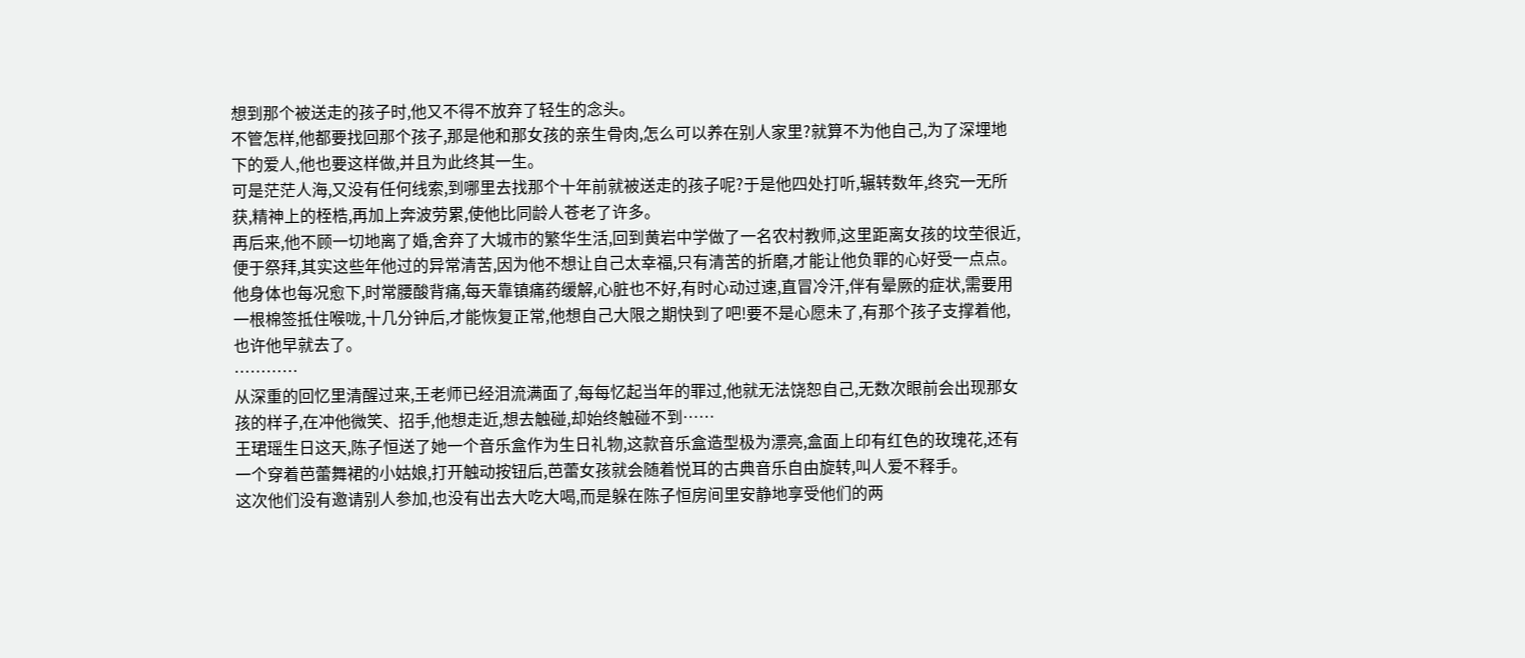想到那个被送走的孩子时,他又不得不放弃了轻生的念头。
不管怎样,他都要找回那个孩子,那是他和那女孩的亲生骨肉,怎么可以养在别人家里?就算不为他自己,为了深埋地下的爱人,他也要这样做,并且为此终其一生。
可是茫茫人海,又没有任何线索,到哪里去找那个十年前就被送走的孩子呢?于是他四处打听,辗转数年,终究一无所获,精神上的桎梏,再加上奔波劳累,使他比同龄人苍老了许多。
再后来,他不顾一切地离了婚,舍弃了大城市的繁华生活,回到黄岩中学做了一名农村教师,这里距离女孩的坟茔很近,便于祭拜,其实这些年他过的异常清苦,因为他不想让自己太幸福,只有清苦的折磨,才能让他负罪的心好受一点点。
他身体也每况愈下,时常腰酸背痛,每天靠镇痛药缓解,心脏也不好,有时心动过速,直冒冷汗,伴有晕厥的症状,需要用一根棉签抵住喉咙,十几分钟后,才能恢复正常,他想自己大限之期快到了吧!要不是心愿未了,有那个孩子支撑着他,也许他早就去了。
…………
从深重的回忆里清醒过来,王老师已经泪流满面了,每每忆起当年的罪过,他就无法饶恕自己,无数次眼前会出现那女孩的样子,在冲他微笑、招手,他想走近,想去触碰,却始终触碰不到……
王珺瑶生日这天,陈子恒送了她一个音乐盒作为生日礼物,这款音乐盒造型极为漂亮,盒面上印有红色的玫瑰花,还有一个穿着芭蕾舞裙的小姑娘,打开触动按钮后,芭蕾女孩就会随着悦耳的古典音乐自由旋转,叫人爱不释手。
这次他们没有邀请别人参加,也没有出去大吃大喝,而是躲在陈子恒房间里安静地享受他们的两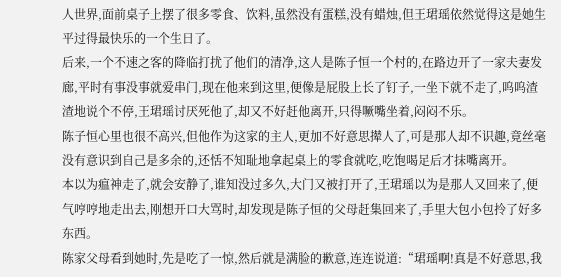人世界,面前桌子上摆了很多零食、饮料,虽然没有蛋糕,没有蜡烛,但王珺瑶依然觉得这是她生平过得最快乐的一个生日了。
后来,一个不速之客的降临打扰了他们的清净,这人是陈子恒一个村的,在路边开了一家夫妻发廊,平时有事没事就爱串门,现在他来到这里,便像是屁股上长了钉子,一坐下就不走了,呜呜渣渣地说个不停,王珺瑶讨厌死他了,却又不好赶他离开,只得噘嘴坐着,闷闷不乐。
陈子恒心里也很不高兴,但他作为这家的主人,更加不好意思撵人了,可是那人却不识趣,竟丝毫没有意识到自己是多余的,还恬不知耻地拿起桌上的零食就吃,吃饱喝足后才抹嘴离开。
本以为瘟神走了,就会安静了,谁知没过多久,大门又被打开了,王珺瑶以为是那人又回来了,便气哼哼地走出去,刚想开口大骂时,却发现是陈子恒的父母赶集回来了,手里大包小包拎了好多东西。
陈家父母看到她时,先是吃了一惊,然后就是满脸的歉意,连连说道:“珺瑶啊!真是不好意思,我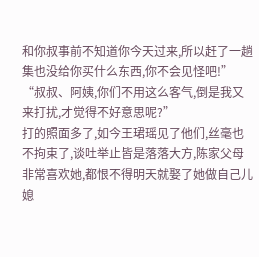和你叔事前不知道你今天过来,所以赶了一趟集也没给你买什么东西,你不会见怪吧!”
“叔叔、阿姨,你们不用这么客气,倒是我又来打扰,才觉得不好意思呢?”
打的照面多了,如今王珺瑶见了他们,丝毫也不拘束了,谈吐举止皆是落落大方,陈家父母非常喜欢她,都恨不得明天就娶了她做自己儿媳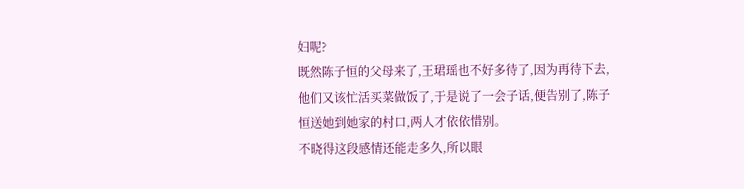妇呢?
既然陈子恒的父母来了,王珺瑶也不好多待了,因为再待下去,他们又该忙活买菜做饭了,于是说了一会子话,便告别了,陈子恒送她到她家的村口,两人才依依惜别。
不晓得这段感情还能走多久,所以眼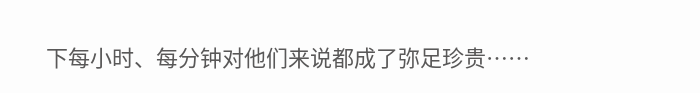下每小时、每分钟对他们来说都成了弥足珍贵……